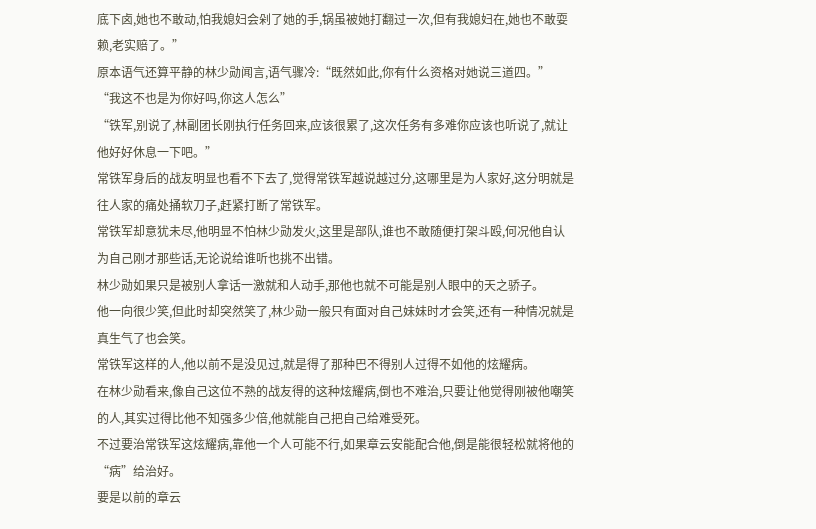底下卤,她也不敢动,怕我媳妇会剁了她的手,锅虽被她打翻过一次,但有我媳妇在,她也不敢耍赖,老实赔了。”
原本语气还算平静的林少勋闻言,语气骤冷:“既然如此,你有什么资格对她说三道四。”
“我这不也是为你好吗,你这人怎么”
“铁军,别说了,林副团长刚执行任务回来,应该很累了,这次任务有多难你应该也听说了,就让他好好休息一下吧。”
常铁军身后的战友明显也看不下去了,觉得常铁军越说越过分,这哪里是为人家好,这分明就是往人家的痛处捅软刀子,赶紧打断了常铁军。
常铁军却意犹未尽,他明显不怕林少勋发火,这里是部队,谁也不敢随便打架斗殴,何况他自认为自己刚才那些话,无论说给谁听也挑不出错。
林少勋如果只是被别人拿话一激就和人动手,那他也就不可能是别人眼中的天之骄子。
他一向很少笑,但此时却突然笑了,林少勋一般只有面对自己妹妹时才会笑,还有一种情况就是真生气了也会笑。
常铁军这样的人,他以前不是没见过,就是得了那种巴不得别人过得不如他的炫耀病。
在林少勋看来,像自己这位不熟的战友得的这种炫耀病,倒也不难治,只要让他觉得刚被他嘲笑的人,其实过得比他不知强多少倍,他就能自己把自己给难受死。
不过要治常铁军这炫耀病,靠他一个人可能不行,如果章云安能配合他,倒是能很轻松就将他的“病”给治好。
要是以前的章云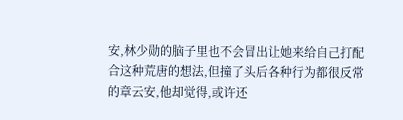安,林少勋的脑子里也不会冒出让她来给自己打配合这种荒唐的想法,但撞了头后各种行为都很反常的章云安,他却觉得,或许还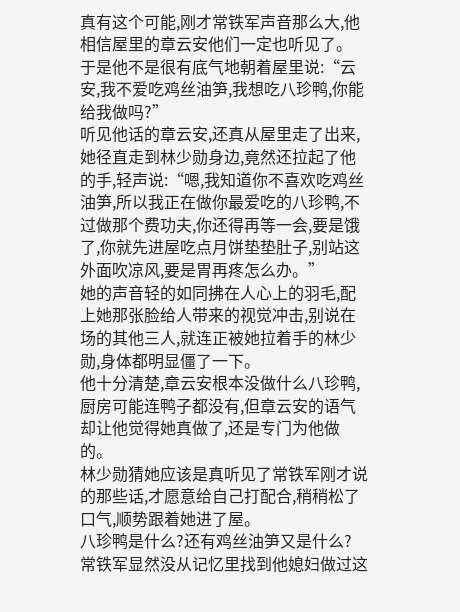真有这个可能,刚才常铁军声音那么大,他相信屋里的章云安他们一定也听见了。
于是他不是很有底气地朝着屋里说:“云安,我不爱吃鸡丝油笋,我想吃八珍鸭,你能给我做吗?”
听见他话的章云安,还真从屋里走了出来,她径直走到林少勋身边,竟然还拉起了他的手,轻声说:“嗯,我知道你不喜欢吃鸡丝油笋,所以我正在做你最爱吃的八珍鸭,不过做那个费功夫,你还得再等一会,要是饿了,你就先进屋吃点月饼垫垫肚子,别站这外面吹凉风,要是胃再疼怎么办。”
她的声音轻的如同拂在人心上的羽毛,配上她那张脸给人带来的视觉冲击,别说在场的其他三人,就连正被她拉着手的林少勋,身体都明显僵了一下。
他十分清楚,章云安根本没做什么八珍鸭,厨房可能连鸭子都没有,但章云安的语气却让他觉得她真做了,还是专门为他做的。
林少勋猜她应该是真听见了常铁军刚才说的那些话,才愿意给自己打配合,稍稍松了口气,顺势跟着她进了屋。
八珍鸭是什么?还有鸡丝油笋又是什么?
常铁军显然没从记忆里找到他媳妇做过这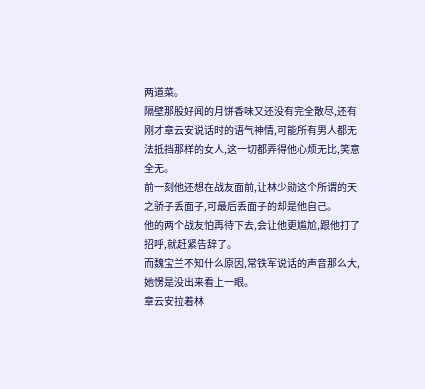两道菜。
隔壁那股好闻的月饼香味又还没有完全散尽,还有刚才章云安说话时的语气神情,可能所有男人都无法抵挡那样的女人,这一切都弄得他心烦无比,笑意全无。
前一刻他还想在战友面前,让林少勋这个所谓的天之骄子丢面子,可最后丢面子的却是他自己。
他的两个战友怕再待下去,会让他更尴尬,跟他打了招呼,就赶紧告辞了。
而魏宝兰不知什么原因,常铁军说话的声音那么大,她愣是没出来看上一眼。
章云安拉着林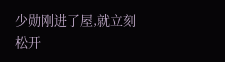少勋刚进了屋,就立刻松开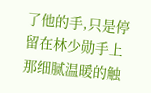了他的手,只是停留在林少勋手上那细腻温暖的触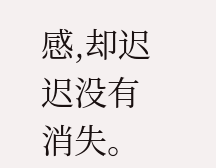感,却迟迟没有消失。